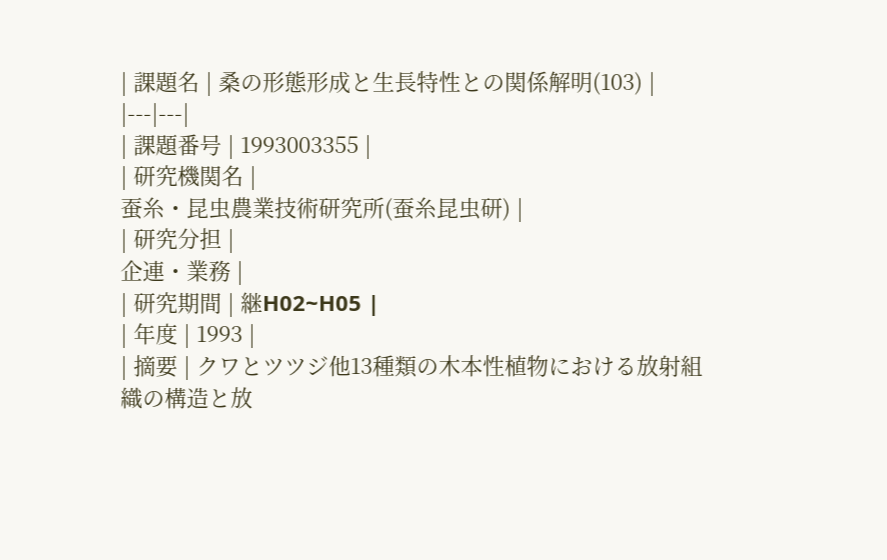| 課題名 | 桑の形態形成と生長特性との関係解明(103) |
|---|---|
| 課題番号 | 1993003355 |
| 研究機関名 |
蚕糸・昆虫農業技術研究所(蚕糸昆虫研) |
| 研究分担 |
企連・業務 |
| 研究期間 | 継H02~H05 |
| 年度 | 1993 |
| 摘要 | クワとツツジ他13種類の木本性植物における放射組織の構造と放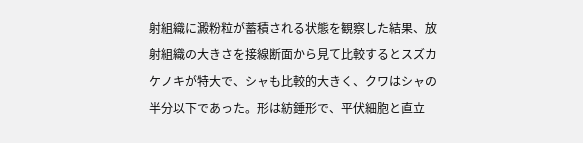射組織に澱粉粒が蓄積される状態を観察した結果、放射組織の大きさを接線断面から見て比較するとスズカケノキが特大で、シャも比較的大きく、クワはシャの半分以下であった。形は紡錘形で、平伏細胞と直立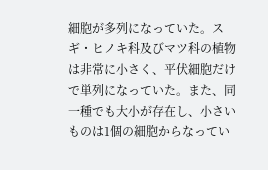細胞が多列になっていた。スギ・ヒノキ科及びマツ科の植物は非常に小さく、平伏細胞だけで単列になっていた。また、同一種でも大小が存在し、小さいものは1個の細胞からなってい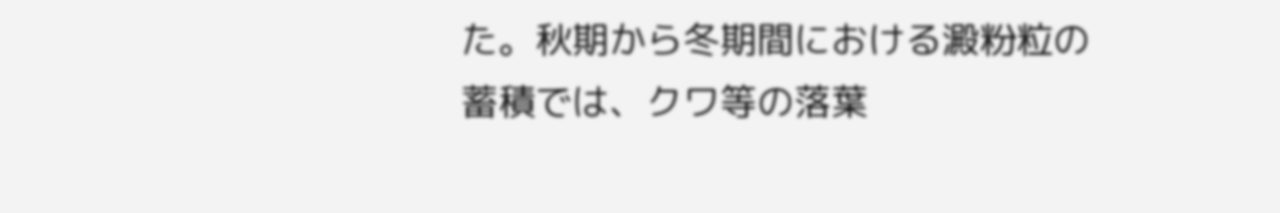た。秋期から冬期間における澱粉粒の蓄積では、クワ等の落葉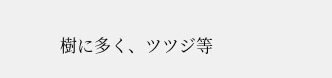樹に多く、ツツジ等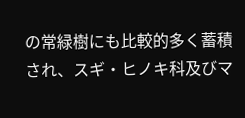の常緑樹にも比較的多く蓄積され、スギ・ヒノキ科及びマ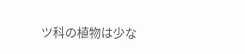ツ科の植物は少な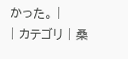かった。 |
| カテゴリ | 桑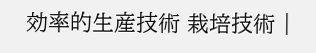効率的生産技術 栽培技術 |